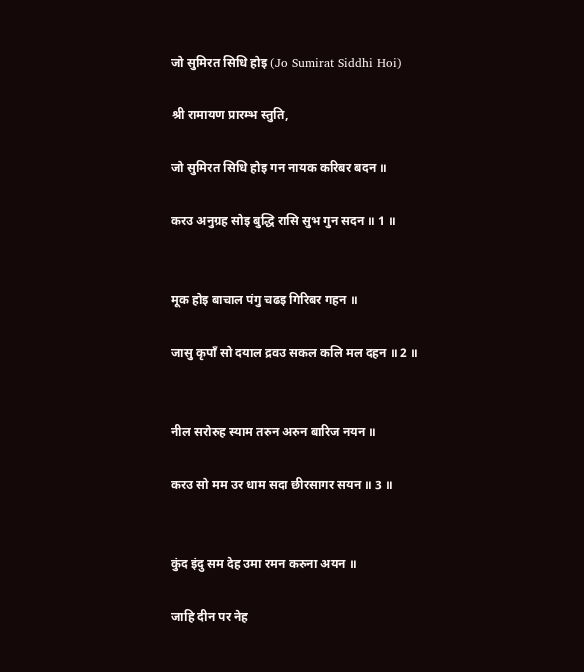जो सुमिरत सिधि होइ (Jo Sumirat Siddhi Hoi)

श्री रामायण प्रारम्भ स्तुति,

जो सुमिरत सिधि होइ गन नायक करिबर बदन ॥

करउ अनुग्रह सोइ बुद्धि रासि सुभ गुन सदन ॥ 1 ॥


मूक होइ बाचाल पंगु चढइ गिरिबर गहन ॥

जासु कृपाँ सो दयाल द्रवउ सकल कलि मल दहन ॥ 2 ॥


नील सरोरुह स्याम तरुन अरुन बारिज नयन ॥

करउ सो मम उर धाम सदा छीरसागर सयन ॥ 3 ॥


कुंद इंदु सम देह उमा रमन करुना अयन ॥

जाहि दीन पर नेह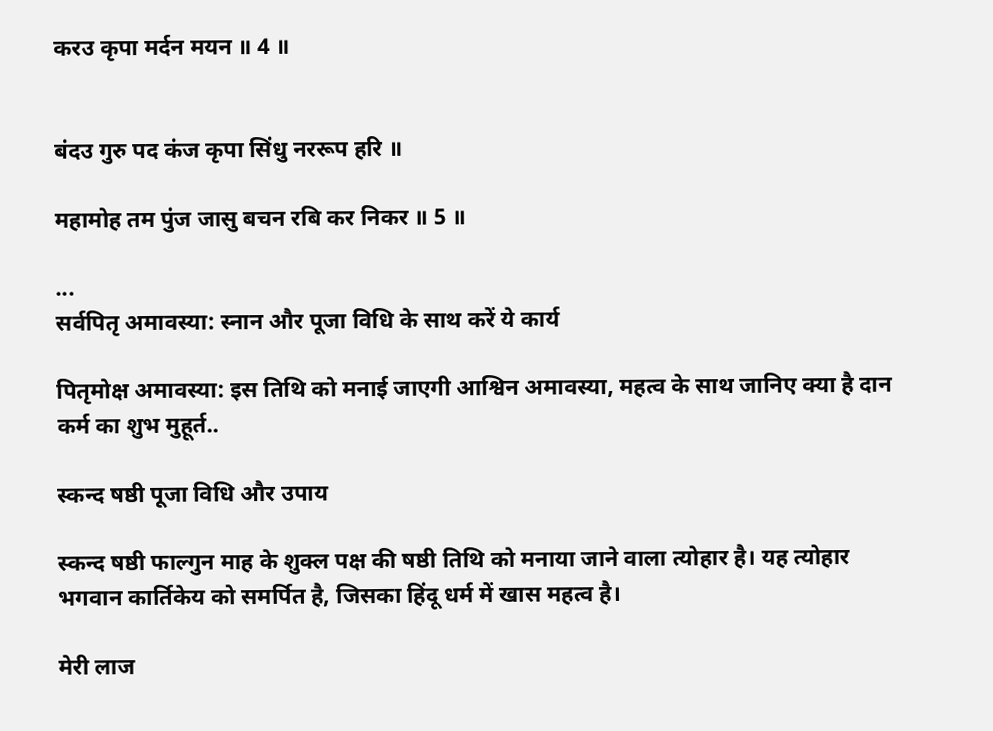करउ कृपा मर्दन मयन ॥ 4 ॥


बंदउ गुरु पद कंज कृपा सिंधु नररूप हरि ॥

महामोह तम पुंज जासु बचन रबि कर निकर ॥ 5 ॥

...
सर्वपितृ अमावस्या: स्नान और पूजा विधि के साथ करें ये कार्य

पितृमोक्ष अमावस्या: इस तिथि को मनाई जाएगी आश्विन अमावस्या, महत्व के साथ जानिए क्या है दान कर्म का शुभ मुहूर्त..

स्कन्द षष्ठी पूजा विधि और उपाय

स्कन्द षष्ठी फाल्गुन माह के शुक्ल पक्ष की षष्ठी तिथि को मनाया जाने वाला त्योहार है। यह त्योहार भगवान कार्तिकेय को समर्पित है, जिसका हिंदू धर्म में खास महत्व है।

मेरी लाज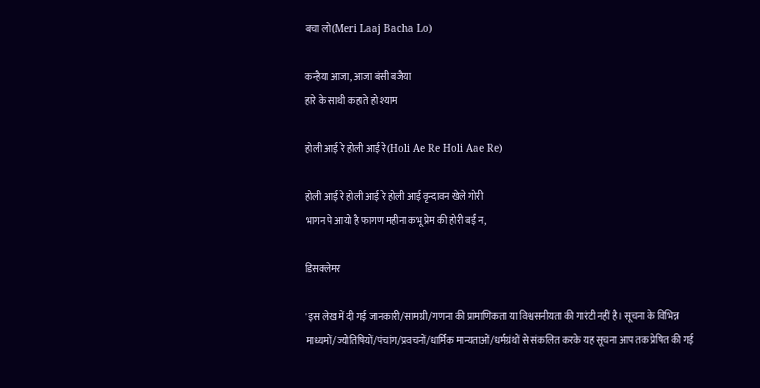बचा लो(Meri Laaj Bacha Lo)

कन्हैया आजा, आजा बंसी बजैया
हारे के साथी कहाते हो श्याम

होली आई रे होली आई रे(Holi Ae Re Holi Aae Re)

होली आई रे होली आई रे होली आई वृन्दावन खेले गोरी
भागन पे आयो है फागण महीना कभू प्रेम की होरी बईं न,

डिसक्लेमर

'इस लेख में दी गई जानकारी/सामग्री/गणना की प्रामाणिकता या विश्वसनीयता की गारंटी नहीं है। सूचना के विभिन्न माध्यमों/ज्योतिषियों/पंचांग/प्रवचनों/धार्मिक मान्यताओं/धर्मग्रंथों से संकलित करके यह सूचना आप तक प्रेषित की गई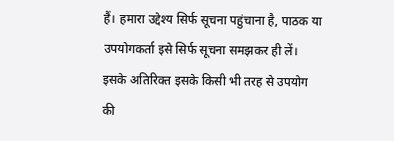हैं। हमारा उद्देश्य सिर्फ सूचना पहुंचाना है, पाठक या उपयोगकर्ता इसे सिर्फ सूचना समझकर ही लें। इसके अतिरिक्त इसके किसी भी तरह से उपयोग की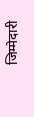जिम्मेदारी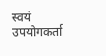स्वयं उपयोगकर्ता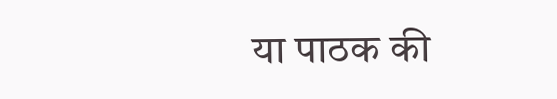या पाठक की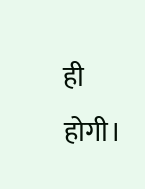ही होगी।